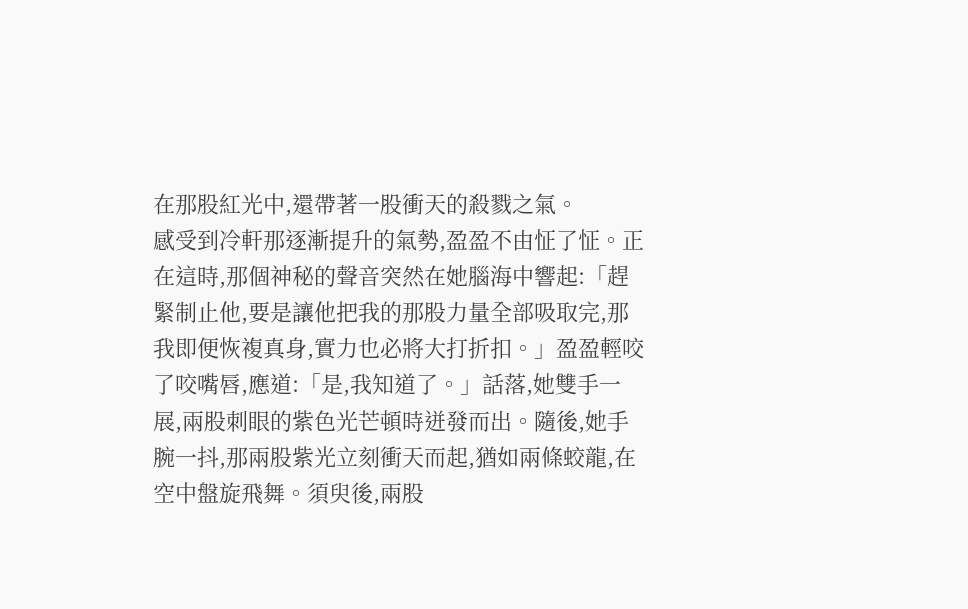在那股紅光中,還帶著一股衝天的殺戮之氣。
感受到冷軒那逐漸提升的氣勢,盈盈不由怔了怔。正在這時,那個神秘的聲音突然在她腦海中響起:「趕緊制止他,要是讓他把我的那股力量全部吸取完,那我即便恢複真身,實力也必將大打折扣。」盈盈輕咬了咬嘴唇,應道:「是,我知道了。」話落,她雙手一展,兩股刺眼的紫色光芒頓時迸發而出。隨後,她手腕一抖,那兩股紫光立刻衝天而起,猶如兩條蛟龍,在空中盤旋飛舞。須臾後,兩股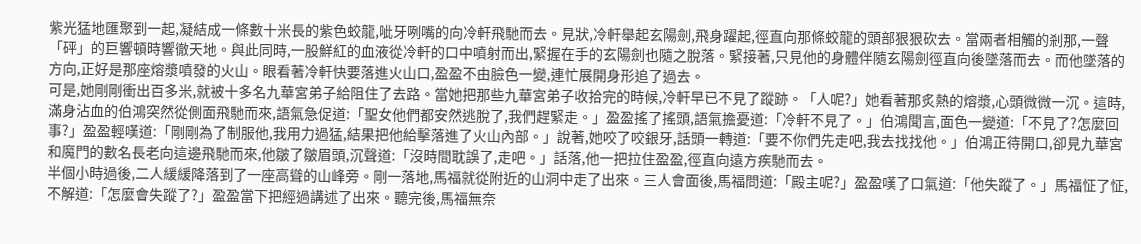紫光猛地匯聚到一起,凝結成一條數十米長的紫色蛟龍,呲牙咧嘴的向冷軒飛馳而去。見狀,冷軒舉起玄陽劍,飛身躍起,徑直向那條蛟龍的頭部狠狠砍去。當兩者相觸的剎那,一聲「砰」的巨響頓時響徹天地。與此同時,一股鮮紅的血液從冷軒的口中噴射而出,緊握在手的玄陽劍也隨之脫落。緊接著,只見他的身體伴隨玄陽劍徑直向後墜落而去。而他墜落的方向,正好是那座熔漿噴發的火山。眼看著冷軒快要落進火山口,盈盈不由臉色一變,連忙展開身形追了過去。
可是,她剛剛衝出百多米,就被十多名九華宮弟子給阻住了去路。當她把那些九華宮弟子收拾完的時候,冷軒早已不見了蹤跡。「人呢?」她看著那炙熱的熔漿,心頭微微一沉。這時,滿身沾血的伯鴻突然從側面飛馳而來,語氣急促道:「聖女他們都安然逃脫了,我們趕緊走。」盈盈搖了搖頭,語氣擔憂道:「冷軒不見了。」伯鴻聞言,面色一變道:「不見了?怎麼回事?」盈盈輕嘆道:「剛剛為了制服他,我用力過猛,結果把他給擊落進了火山內部。」說著,她咬了咬銀牙,話頭一轉道:「要不你們先走吧,我去找找他。」伯鴻正待開口,卻見九華宮和魔門的數名長老向這邊飛馳而來,他皺了皺眉頭,沉聲道:「沒時間耽誤了,走吧。」話落,他一把拉住盈盈,徑直向遠方疾馳而去。
半個小時過後,二人緩緩降落到了一座高聳的山峰旁。剛一落地,馬福就從附近的山洞中走了出來。三人會面後,馬福問道:「殿主呢?」盈盈嘆了口氣道:「他失蹤了。」馬福怔了怔,不解道:「怎麼會失蹤了?」盈盈當下把經過講述了出來。聽完後,馬福無奈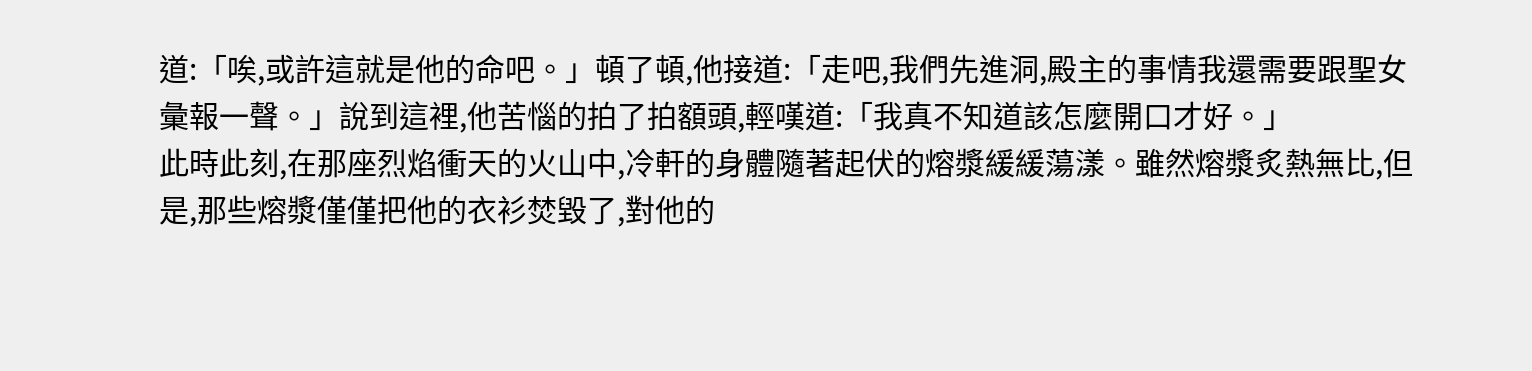道:「唉,或許這就是他的命吧。」頓了頓,他接道:「走吧,我們先進洞,殿主的事情我還需要跟聖女彙報一聲。」說到這裡,他苦惱的拍了拍額頭,輕嘆道:「我真不知道該怎麼開口才好。」
此時此刻,在那座烈焰衝天的火山中,冷軒的身體隨著起伏的熔漿緩緩蕩漾。雖然熔漿炙熱無比,但是,那些熔漿僅僅把他的衣衫焚毀了,對他的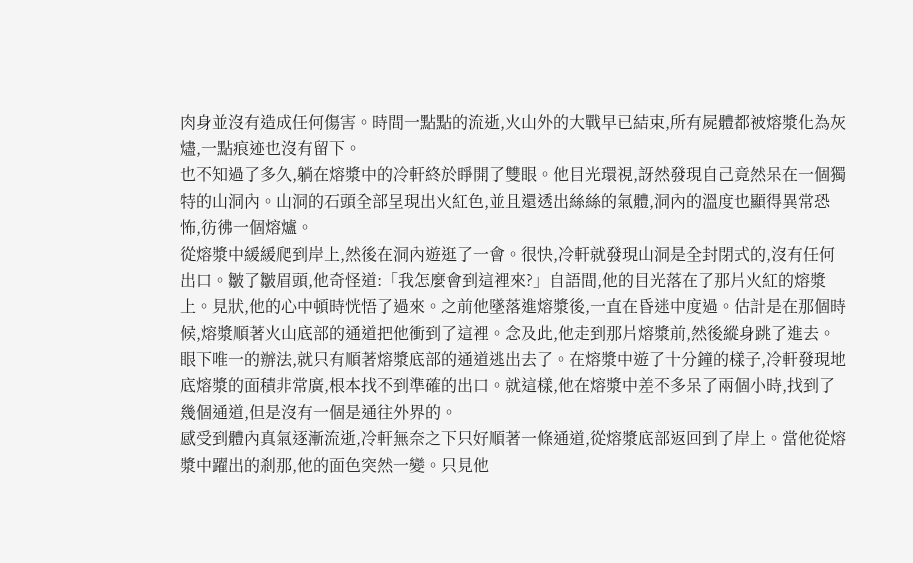肉身並沒有造成任何傷害。時間一點點的流逝,火山外的大戰早已結束,所有屍體都被熔漿化為灰燼,一點痕迹也沒有留下。
也不知過了多久,躺在熔漿中的冷軒終於睜開了雙眼。他目光環視,訝然發現自己竟然呆在一個獨特的山洞內。山洞的石頭全部呈現出火紅色,並且還透出絲絲的氣體,洞內的溫度也顯得異常恐怖,彷彿一個熔爐。
從熔漿中緩緩爬到岸上,然後在洞內遊逛了一會。很快,冷軒就發現山洞是全封閉式的,沒有任何出口。皺了皺眉頭,他奇怪道:「我怎麼會到這裡來?」自語間,他的目光落在了那片火紅的熔漿上。見狀,他的心中頓時恍悟了過來。之前他墜落進熔漿後,一直在昏迷中度過。估計是在那個時候,熔漿順著火山底部的通道把他衝到了這裡。念及此,他走到那片熔漿前,然後縱身跳了進去。眼下唯一的辦法,就只有順著熔漿底部的通道逃出去了。在熔漿中遊了十分鐘的樣子,冷軒發現地底熔漿的面積非常廣,根本找不到準確的出口。就這樣,他在熔漿中差不多呆了兩個小時,找到了幾個通道,但是沒有一個是通往外界的。
感受到體內真氣逐漸流逝,冷軒無奈之下只好順著一條通道,從熔漿底部返回到了岸上。當他從熔漿中躍出的剎那,他的面色突然一變。只見他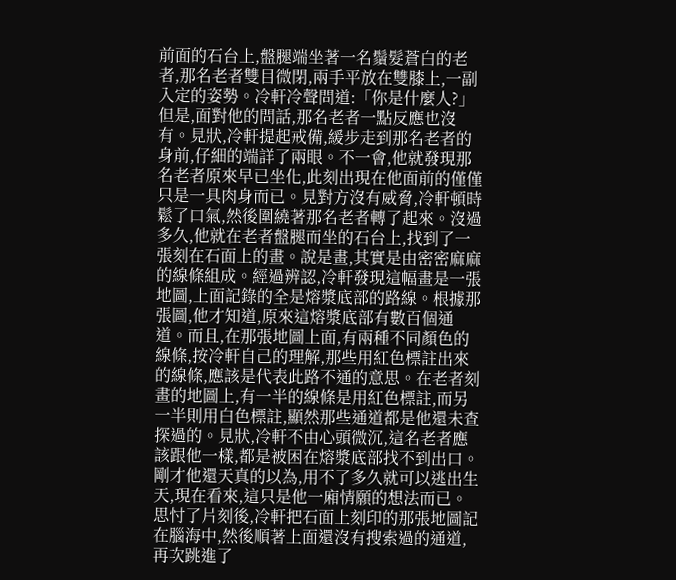前面的石台上,盤腿端坐著一名鬚髮蒼白的老者,那名老者雙目微閉,兩手平放在雙膝上,一副入定的姿勢。冷軒冷聲問道:「你是什麼人?」但是,面對他的問話,那名老者一點反應也沒有。見狀,冷軒提起戒備,緩步走到那名老者的身前,仔細的端詳了兩眼。不一會,他就發現那名老者原來早已坐化,此刻出現在他面前的僅僅只是一具肉身而已。見對方沒有威脅,冷軒頓時鬆了口氣,然後圍繞著那名老者轉了起來。沒過多久,他就在老者盤腿而坐的石台上,找到了一張刻在石面上的畫。說是畫,其實是由密密麻麻的線條組成。經過辨認,冷軒發現這幅畫是一張地圖,上面記錄的全是熔漿底部的路線。根據那張圖,他才知道,原來這熔漿底部有數百個通道。而且,在那張地圖上面,有兩種不同顏色的線條,按冷軒自己的理解,那些用紅色標註出來的線條,應該是代表此路不通的意思。在老者刻畫的地圖上,有一半的線條是用紅色標註,而另一半則用白色標註,顯然那些通道都是他還未查探過的。見狀,冷軒不由心頭微沉,這名老者應該跟他一樣,都是被困在熔漿底部找不到出口。剛才他還天真的以為,用不了多久就可以逃出生天,現在看來,這只是他一廂情願的想法而已。
思忖了片刻後,冷軒把石面上刻印的那張地圖記在腦海中,然後順著上面還沒有搜索過的通道,再次跳進了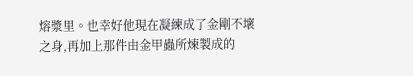熔漿里。也幸好他現在凝練成了金剛不壞之身,再加上那件由金甲蟲所煉製成的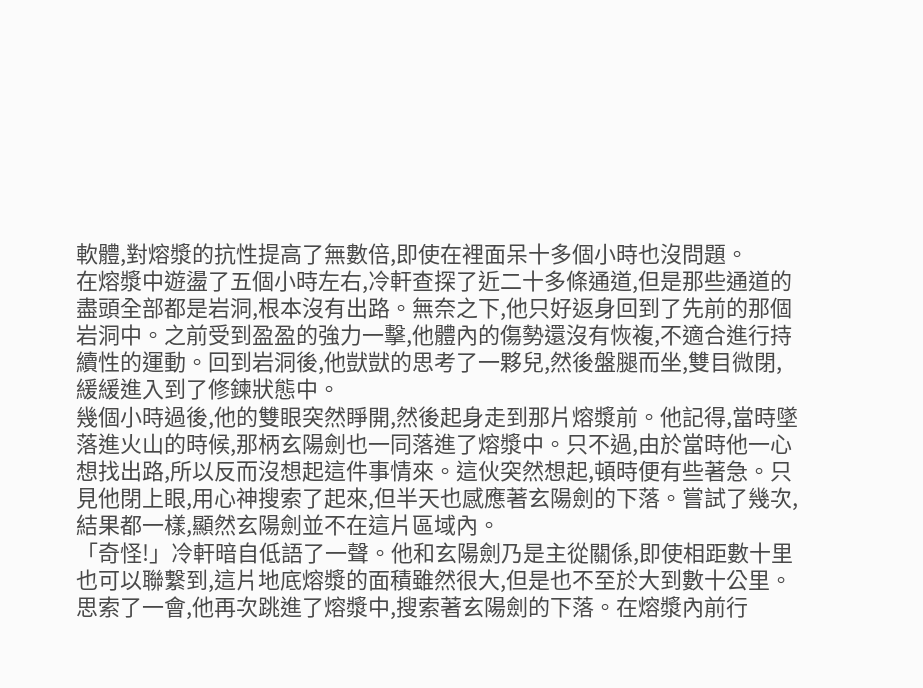軟體,對熔漿的抗性提高了無數倍,即使在裡面呆十多個小時也沒問題。
在熔漿中遊盪了五個小時左右,冷軒查探了近二十多條通道,但是那些通道的盡頭全部都是岩洞,根本沒有出路。無奈之下,他只好返身回到了先前的那個岩洞中。之前受到盈盈的強力一擊,他體內的傷勢還沒有恢複,不適合進行持續性的運動。回到岩洞後,他獃獃的思考了一夥兒,然後盤腿而坐,雙目微閉,緩緩進入到了修鍊狀態中。
幾個小時過後,他的雙眼突然睜開,然後起身走到那片熔漿前。他記得,當時墜落進火山的時候,那柄玄陽劍也一同落進了熔漿中。只不過,由於當時他一心想找出路,所以反而沒想起這件事情來。這伙突然想起,頓時便有些著急。只見他閉上眼,用心神搜索了起來,但半天也感應著玄陽劍的下落。嘗試了幾次,結果都一樣,顯然玄陽劍並不在這片區域內。
「奇怪!」冷軒暗自低語了一聲。他和玄陽劍乃是主從關係,即使相距數十里也可以聯繫到,這片地底熔漿的面積雖然很大,但是也不至於大到數十公里。思索了一會,他再次跳進了熔漿中,搜索著玄陽劍的下落。在熔漿內前行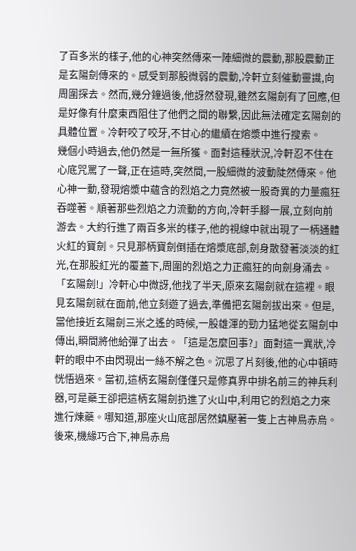了百多米的樣子,他的心神突然傳來一陣細微的震動,那股震動正是玄陽劍傳來的。感受到那股微弱的震動,冷軒立刻催動靈識,向周圍探去。然而,幾分鐘過後,他訝然發現,雖然玄陽劍有了回應,但是好像有什麼東西阻住了他們之間的聯繫,因此無法確定玄陽劍的具體位置。冷軒咬了咬牙,不甘心的繼續在熔漿中進行搜索。
幾個小時過去,他仍然是一無所獲。面對這種狀況,冷軒忍不住在心底咒罵了一聲,正在這時,突然間,一股細微的波動陡然傳來。他心神一動,發現熔漿中蘊含的烈焰之力竟然被一股奇異的力量瘋狂吞噬著。順著那些烈焰之力流動的方向,冷軒手腳一展,立刻向前游去。大約行進了兩百多米的樣子,他的視線中就出現了一柄通體火紅的寶劍。只見那柄寶劍倒插在熔漿底部,劍身散發著淡淡的紅光,在那股紅光的覆蓋下,周圍的烈焰之力正瘋狂的向劍身涌去。
「玄陽劍!」冷軒心中微訝,他找了半天,原來玄陽劍就在這裡。眼見玄陽劍就在面前,他立刻遊了過去,準備把玄陽劍拔出來。但是,當他接近玄陽劍三米之遙的時候,一股雄渾的勁力猛地從玄陽劍中傳出,瞬間將他給彈了出去。「這是怎麼回事?」面對這一異狀,冷軒的眼中不由閃現出一絲不解之色。沉思了片刻後,他的心中頓時恍悟過來。當初,這柄玄陽劍僅僅只是修真界中排名前三的神兵利器,可是藥王卻把這柄玄陽劍扔進了火山中,利用它的烈焰之力來進行煉藥。哪知道,那座火山底部居然鎮壓著一隻上古神鳥赤烏。後來,機緣巧合下,神鳥赤烏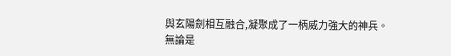與玄陽劍相互融合,凝聚成了一柄威力強大的神兵。
無論是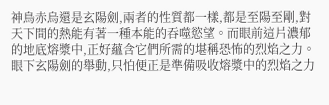神鳥赤烏還是玄陽劍,兩者的性質都一樣,都是至陽至剛,對天下間的熱能有著一種本能的吞噬慾望。而眼前這片濃郁的地底熔漿中,正好蘊含它們所需的堪稱恐怖的烈焰之力。
眼下玄陽劍的舉動,只怕便正是準備吸收熔漿中的烈焰之力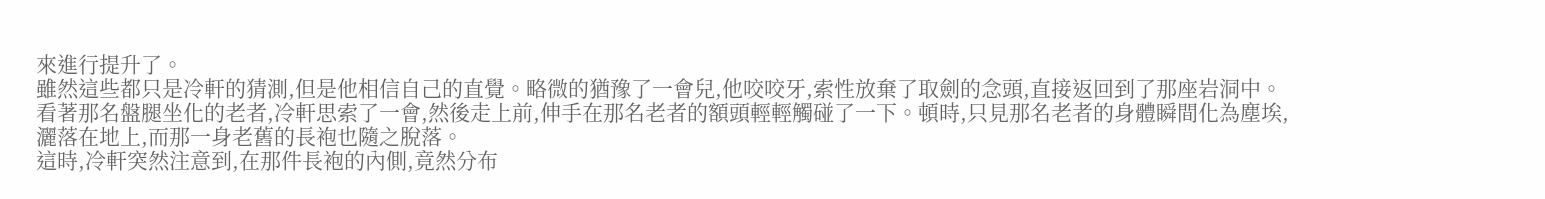來進行提升了。
雖然這些都只是冷軒的猜測,但是他相信自己的直覺。略微的猶豫了一會兒,他咬咬牙,索性放棄了取劍的念頭,直接返回到了那座岩洞中。
看著那名盤腿坐化的老者,冷軒思索了一會,然後走上前,伸手在那名老者的額頭輕輕觸碰了一下。頓時,只見那名老者的身體瞬間化為塵埃,灑落在地上,而那一身老舊的長袍也隨之脫落。
這時,冷軒突然注意到,在那件長袍的內側,竟然分布